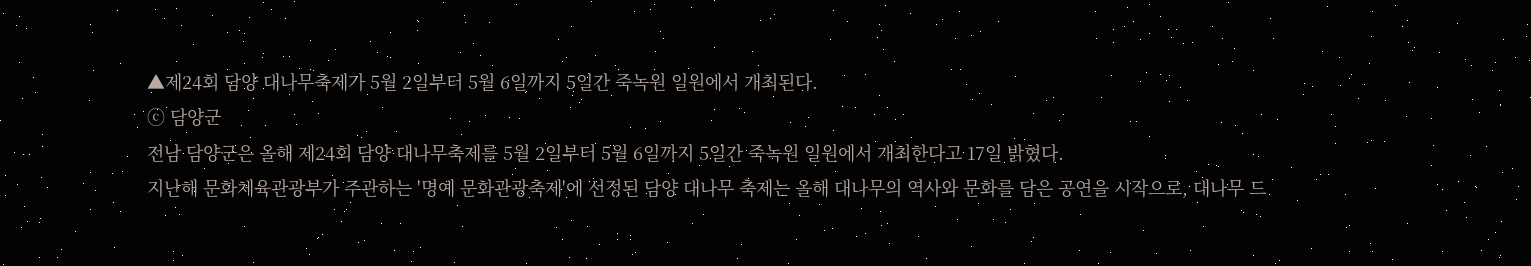▲제24회 담양 대나무축제가 5월 2일부터 5월 6일까지 5일간 죽녹원 일원에서 개최된다.
ⓒ 담양군
전남 담양군은 올해 제24회 담양 대나무축제를 5월 2일부터 5월 6일까지 5일간 죽녹원 일원에서 개최한다고 17일 밝혔다.
지난해 문화체육관광부가 주관하는 '명예 문화관광축제'에 선정된 담양 대나무 축제는 올해 대나무의 역사와 문화를 담은 공연을 시작으로, 대나무 드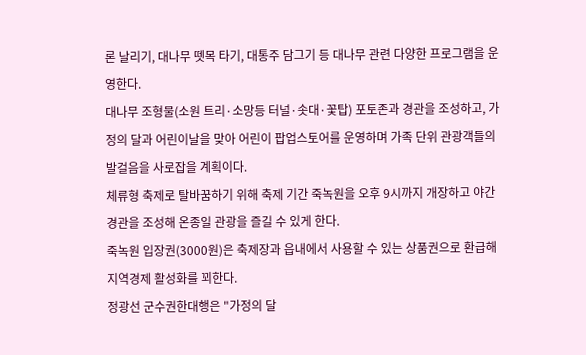론 날리기, 대나무 뗏목 타기, 대통주 담그기 등 대나무 관련 다양한 프로그램을 운영한다.
대나무 조형물(소원 트리·소망등 터널·솟대·꽃탑) 포토존과 경관을 조성하고, 가정의 달과 어린이날을 맞아 어린이 팝업스토어를 운영하며 가족 단위 관광객들의 발걸음을 사로잡을 계획이다.
체류형 축제로 탈바꿈하기 위해 축제 기간 죽녹원을 오후 9시까지 개장하고 야간 경관을 조성해 온종일 관광을 즐길 수 있게 한다.
죽녹원 입장권(3000원)은 축제장과 읍내에서 사용할 수 있는 상품권으로 환급해 지역경제 활성화를 꾀한다.
정광선 군수권한대행은 "가정의 달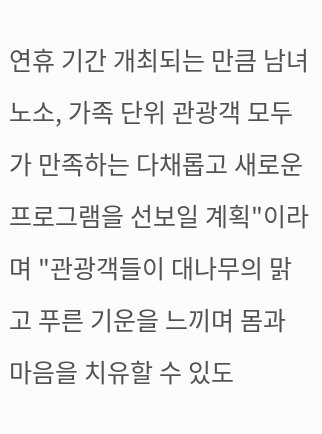연휴 기간 개최되는 만큼 남녀노소, 가족 단위 관광객 모두가 만족하는 다채롭고 새로운 프로그램을 선보일 계획"이라며 "관광객들이 대나무의 맑고 푸른 기운을 느끼며 몸과 마음을 치유할 수 있도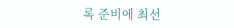록 준비에 최선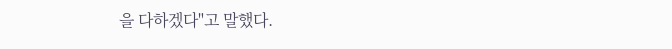을 다하겠다"고 말했다.